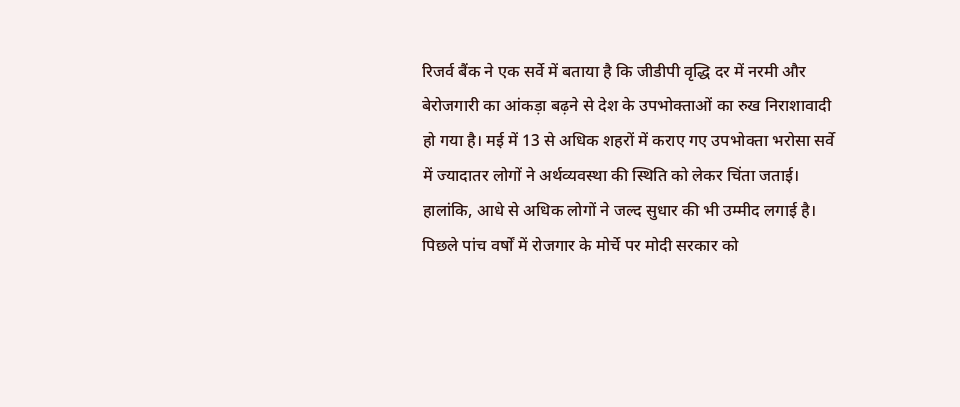रिजर्व बैंक ने एक सर्वे में बताया है कि जीडीपी वृद्धि दर में नरमी और बेरोजगारी का आंकड़ा बढ़ने से देश के उपभोक्ताओं का रुख निराशावादी हो गया है। मई में 13 से अधिक शहरों में कराए गए उपभोक्ता भरोसा सर्वे में ज्यादातर लोगों ने अर्थव्यवस्था की स्थिति को लेकर चिंता जताई। हालांकि, आधे से अधिक लोगों ने जल्द सुधार की भी उम्मीद लगाई है।
पिछले पांच वर्षों में रोजगार के मोर्चे पर मोदी सरकार को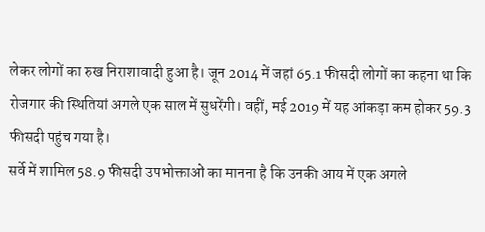लेकर लोगों का रुख निराशावादी हुआ है। जून 2014 में जहां 65.1 फीसदी लोगों का कहना था कि रोजगार की स्थितियां अगले एक साल में सुधरेंगी। वहीं, मई 2019 में यह आंकड़ा कम होकर 59.3 फीसदी पहुंच गया है।
सर्वे में शामिल 58.9 फीसदी उपभोक्ताओं का मानना है कि उनकी आय में एक अगले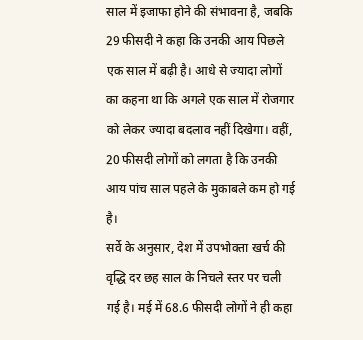साल में इजाफा होने की संभावना है, जबकि 29 फीसदी ने कहा कि उनकी आय पिछले एक साल में बढ़ी है। आधे से ज्यादा लोगों का कहना था कि अगले एक साल में रोजगार को लेकर ज्यादा बदलाव नहीं दिखेगा। वहीं, 20 फीसदी लोगों को लगता है कि उनकी आय पांच साल पहले के मुकाबले कम हो गई है।
सर्वे के अनुसार, देश में उपभोक्ता खर्च की वृद्धि दर छह साल के निचले स्तर पर चली गई है। मई में 68.6 फीसदी लोगों ने ही कहा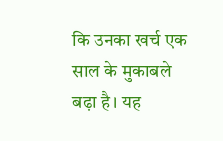कि उनका खर्च एक साल के मुकाबले बढ़ा है। यह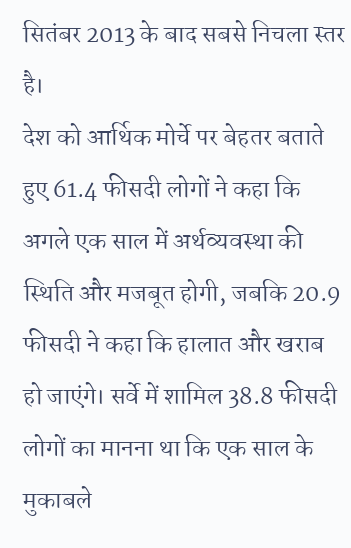सितंबर 2013 के बाद सबसे निचला स्तर है।
देश को आर्थिक मोर्चे पर बेहतर बताते हुए 61.4 फीसदी लोगों ने कहा कि अगले एक साल में अर्थव्यवस्था की स्थिति और मजबूत होगी, जबकि 20.9 फीसदी ने कहा कि हालात और खराब हो जाएंगे। सर्वे में शामिल 38.8 फीसदी लोगों का मानना था कि एक साल के मुकाबले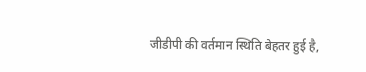जीडीपी की वर्तमान स्थिति बेहतर हुई है,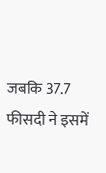जबकि 37.7 फीसदी ने इसमें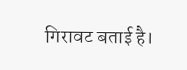गिरावट बताई है।